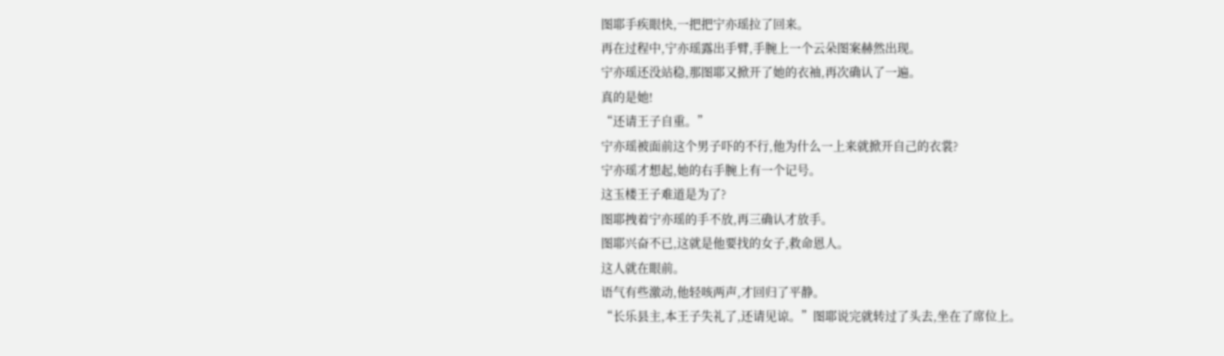图耶手疾眼快,一把把宁亦瑶拉了回来。
再在过程中,宁亦瑶露出手臂,手腕上一个云朵图案赫然出现。
宁亦瑶还没站稳,那图耶又掀开了她的衣袖,再次确认了一遍。
真的是她!
“还请王子自重。”
宁亦瑶被面前这个男子吓的不行,他为什么一上来就掀开自己的衣裳?
宁亦瑶才想起,她的右手腕上有一个记号。
这玉楼王子难道是为了?
图耶拽着宁亦瑶的手不放,再三确认才放手。
图耶兴奋不已,这就是他要找的女子,救命恩人。
这人就在眼前。
语气有些激动,他轻咳两声,才回归了平静。
“长乐县主,本王子失礼了,还请见谅。”图耶说完就转过了头去,坐在了席位上。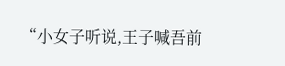“小女子听说,王子喊吾前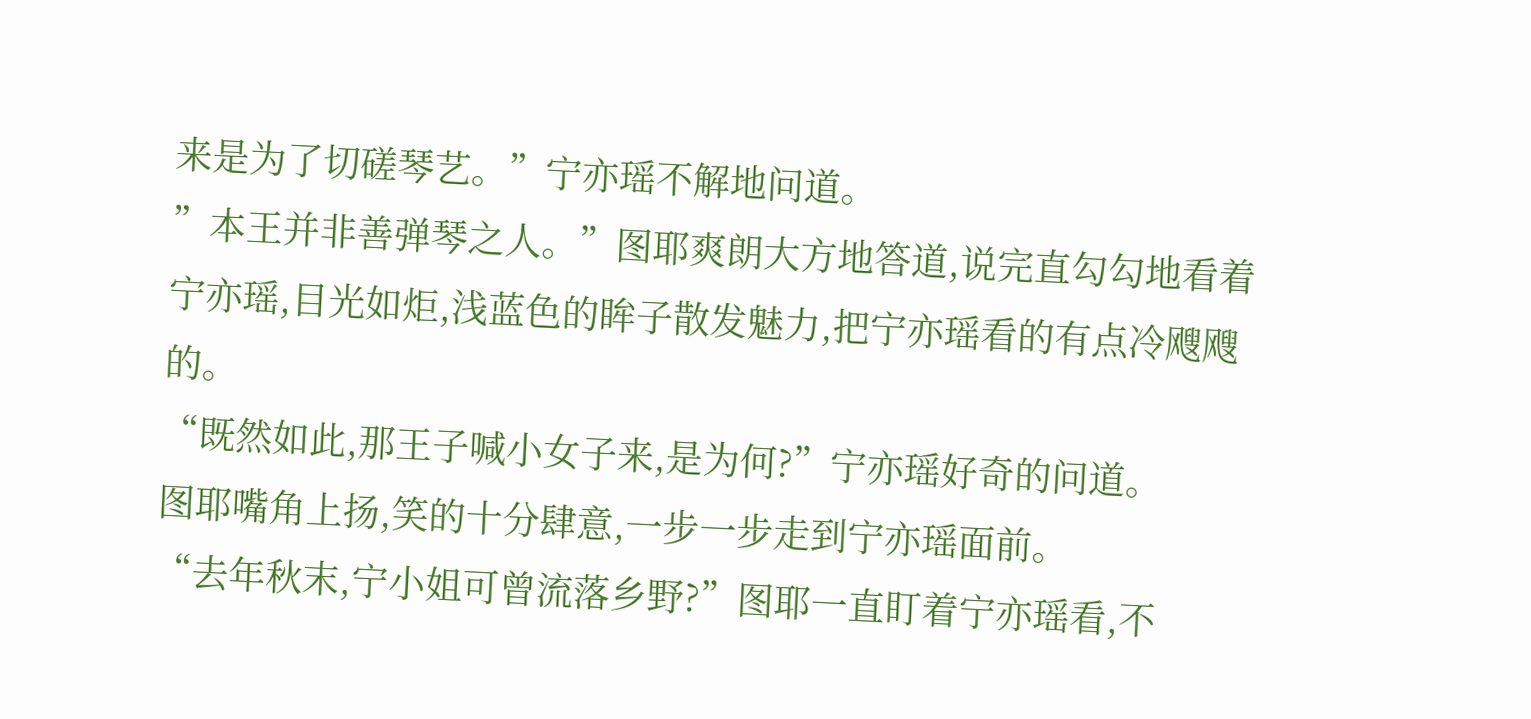来是为了切磋琴艺。”宁亦瑶不解地问道。
”本王并非善弹琴之人。”图耶爽朗大方地答道,说完直勾勾地看着宁亦瑶,目光如炬,浅蓝色的眸子散发魅力,把宁亦瑶看的有点冷飕飕的。
“既然如此,那王子喊小女子来,是为何?”宁亦瑶好奇的问道。
图耶嘴角上扬,笑的十分肆意,一步一步走到宁亦瑶面前。
“去年秋末,宁小姐可曾流落乡野?”图耶一直盯着宁亦瑶看,不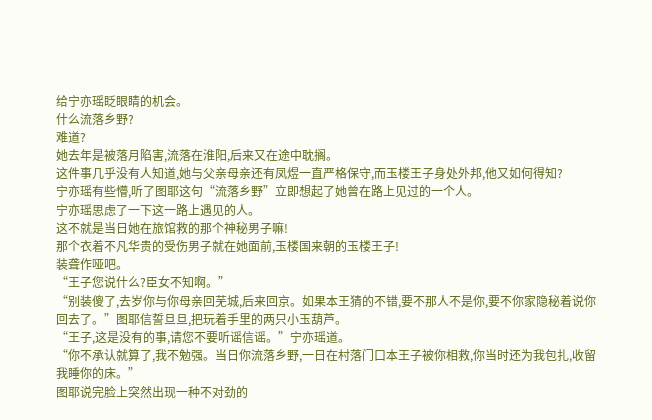给宁亦瑶眨眼睛的机会。
什么流落乡野?
难道?
她去年是被落月陷害,流落在淮阳,后来又在途中耽搁。
这件事几乎没有人知道,她与父亲母亲还有凤煜一直严格保守,而玉楼王子身处外邦,他又如何得知?
宁亦瑶有些懵,听了图耶这句“流落乡野”立即想起了她曾在路上见过的一个人。
宁亦瑶思虑了一下这一路上遇见的人。
这不就是当日她在旅馆救的那个神秘男子嘛!
那个衣着不凡华贵的受伤男子就在她面前,玉楼国来朝的玉楼王子!
装聋作哑吧。
“王子您说什么?臣女不知啊。”
“别装傻了,去岁你与你母亲回芜城,后来回京。如果本王猜的不错,要不那人不是你,要不你家隐秘着说你回去了。”图耶信誓旦旦,把玩着手里的两只小玉葫芦。
“王子,这是没有的事,请您不要听谣信谣。”宁亦瑶道。
“你不承认就算了,我不勉强。当日你流落乡野,一日在村落门口本王子被你相救,你当时还为我包扎,收留我睡你的床。”
图耶说完脸上突然出现一种不对劲的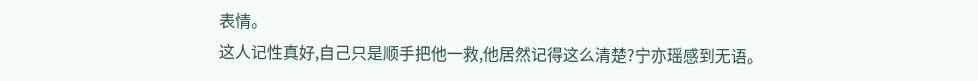表情。
这人记性真好,自己只是顺手把他一救,他居然记得这么清楚?宁亦瑶感到无语。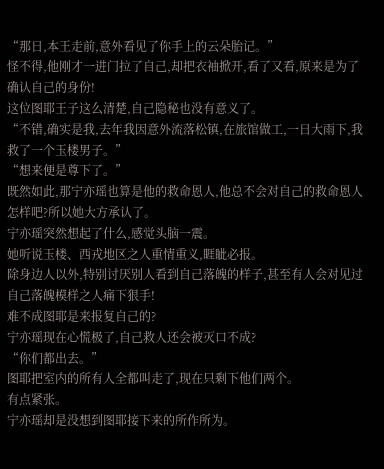“那日,本王走前,意外看见了你手上的云朵胎记。”
怪不得,他刚才一进门拉了自己,却把衣袖掀开,看了又看,原来是为了确认自己的身份!
这位图耶王子这么清楚,自己隐秘也没有意义了。
“不错,确实是我,去年我因意外流落松镇,在旅馆做工,一日大雨下,我救了一个玉楼男子。”
“想来便是尊下了。”
既然如此,那宁亦瑶也算是他的救命恩人,他总不会对自己的救命恩人怎样吧?所以她大方承认了。
宁亦瑶突然想起了什么,感觉头脑一震。
她听说玉楼、西戎地区之人重情重义,睚眦必报。
除身边人以外,特别讨厌别人看到自己落魄的样子,甚至有人会对见过自己落魄模样之人痛下狠手!
难不成图耶是来报复自己的?
宁亦瑶现在心慌极了,自己救人还会被灭口不成?
“你们都出去。”
图耶把室内的所有人全都叫走了,现在只剩下他们两个。
有点紧张。
宁亦瑶却是没想到图耶接下来的所作所为。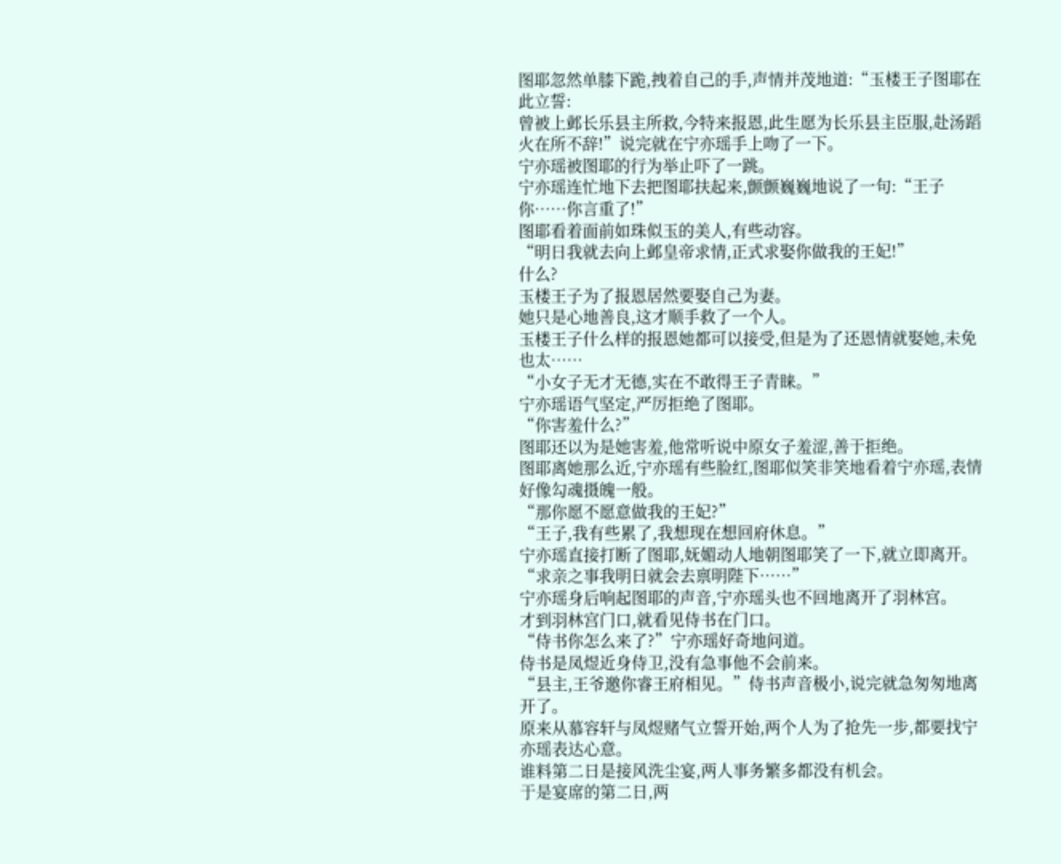图耶忽然单膝下跪,拽着自己的手,声情并茂地道:“玉楼王子图耶在此立誓:
曾被上邺长乐县主所救,今特来报恩,此生愿为长乐县主臣服,赴汤蹈火在所不辞!”说完就在宁亦瑶手上吻了一下。
宁亦瑶被图耶的行为举止吓了一跳。
宁亦瑶连忙地下去把图耶扶起来,颤颤巍巍地说了一句:“王子你……你言重了!”
图耶看着面前如珠似玉的美人,有些动容。
“明日我就去向上邺皇帝求情,正式求娶你做我的王妃!”
什么?
玉楼王子为了报恩居然要娶自己为妻。
她只是心地善良,这才顺手救了一个人。
玉楼王子什么样的报恩她都可以接受,但是为了还恩情就娶她,未免也太……
“小女子无才无德,实在不敢得王子青睐。”
宁亦瑶语气坚定,严厉拒绝了图耶。
“你害羞什么?”
图耶还以为是她害羞,他常听说中原女子羞涩,善于拒绝。
图耶离她那么近,宁亦瑶有些脸红,图耶似笑非笑地看着宁亦瑶,表情好像勾魂摄魄一般。
“那你愿不愿意做我的王妃?”
“王子,我有些累了,我想现在想回府休息。”
宁亦瑶直接打断了图耶,妩媚动人地朝图耶笑了一下,就立即离开。
“求亲之事我明日就会去禀明陛下……”
宁亦瑶身后响起图耶的声音,宁亦瑶头也不回地离开了羽林宫。
才到羽林宫门口,就看见侍书在门口。
“侍书你怎么来了?”宁亦瑶好奇地问道。
侍书是凤煜近身侍卫,没有急事他不会前来。
“县主,王爷邀你睿王府相见。”侍书声音极小,说完就急匆匆地离开了。
原来从慕容轩与凤煜赌气立誓开始,两个人为了抢先一步,都要找宁亦瑶表达心意。
谁料第二日是接风洗尘宴,两人事务繁多都没有机会。
于是宴席的第二日,两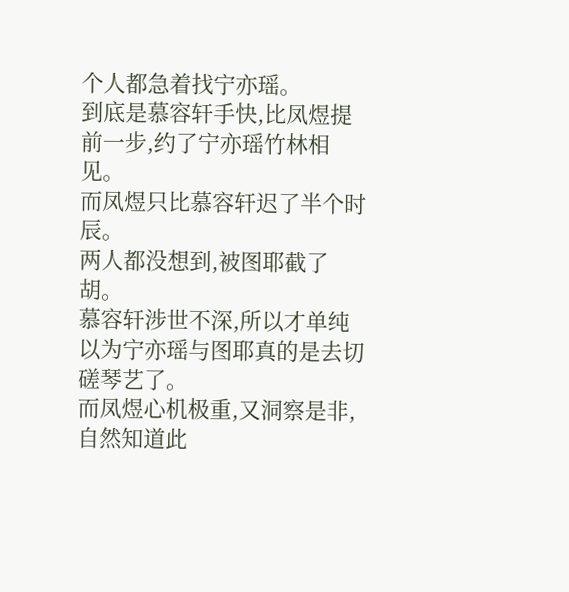个人都急着找宁亦瑶。
到底是慕容轩手快,比凤煜提前一步,约了宁亦瑶竹林相见。
而凤煜只比慕容轩迟了半个时辰。
两人都没想到,被图耶截了胡。
慕容轩涉世不深,所以才单纯以为宁亦瑶与图耶真的是去切磋琴艺了。
而凤煜心机极重,又洞察是非,自然知道此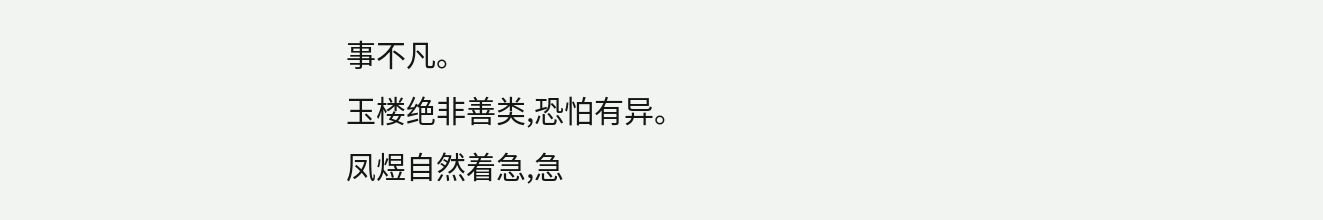事不凡。
玉楼绝非善类,恐怕有异。
凤煜自然着急,急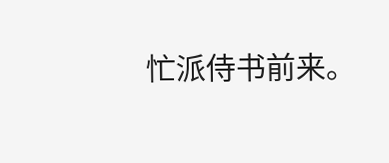忙派侍书前来。